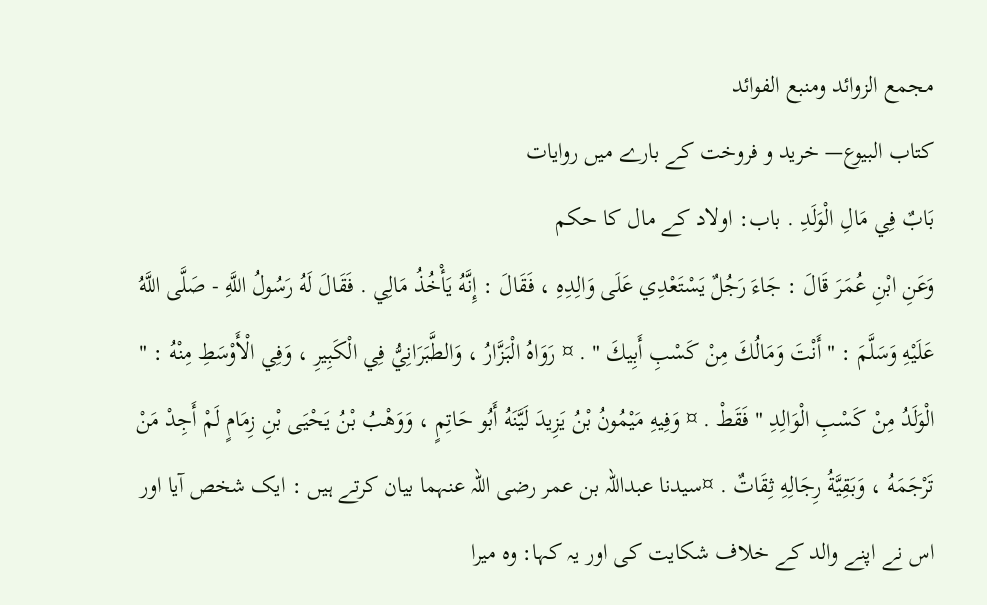مجمع الزوائد ومنبع الفوائد
كتاب البيوع— خرید و فروخت کے بارے میں روایات
بَابٌ فِي مَالِ الْوَلَدِ . باب: اولاد کے مال کا حکم
وَعَنِ ابْنِ عُمَرَ قَالَ : جَاءَ رَجُلٌ يَسْتَعْدِي عَلَى وَالِدِهِ ، فَقَالَ : إِنَّهُ يَأْخُذُ مَالِي . فَقَالَ لَهُ رَسُولُ اللَّهِ - صَلَّى اللَّهُ عَلَيْهِ وَسَلَّمَ : " أَنْتَ وَمَالُكَ مِنْ كَسْبِ أَبِيكَ " . ¤ رَوَاهُ الْبَزَّارُ ، وَالطَّبَرَانِيُّ فِي الْكَبِيرِ ، وَفِي الْأَوْسَطِ مِنْهُ : " الْوَلَدُ مِنْ كَسْبِ الْوَالِدِ " فَقَطْ . ¤ وَفِيهِ مَيْمُونُ بْنُ يَزِيدَ لَيَّنَهُ أَبُو حَاتِمٍ ، وَوَهْبُ بْنُ يَحْيَى بْنِ زِمَامٍ لَمْ أَجِدْ مَنْ تَرْجَمَهُ ، وَبَقِيَّةُ رِجَالِهِ ثِقَاتٌ . ¤سیدنا عبداللہ بن عمر رضی اللہ عنہما بیان کرتے ہیں : ایک شخص آیا اور اس نے اپنے والد کے خلاف شکایت کی اور یہ کہا: وہ میرا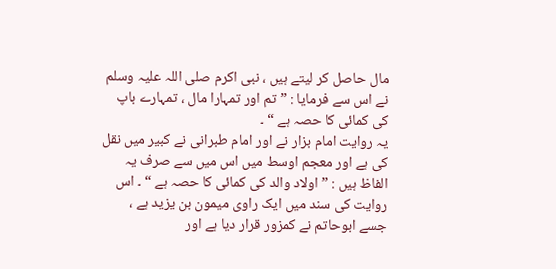مال حاصل کر لیتے ہیں ، نبی اکرم صلی اللہ علیہ وسلم نے اس سے فرمایا : ” تم اور تمہارا مال ، تمہارے باپ کی کمائی کا حصہ ہے “ ۔
یہ روایت امام بزار نے اور امام طبرانی نے کبیر میں نقل کی ہے اور معجم اوسط میں اس میں سے صرف یہ الفاظ ہیں : ” اولاد والد کی کمائی کا حصہ ہے “ ۔ اس روایت کی سند میں ایک راوی میمون بن یزید ہے ، جسے ابوحاتم نے کمزور قرار دیا ہے اور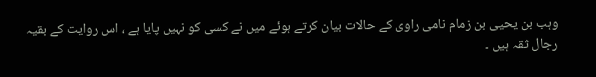وہب بن یحیی بن زمام نامی راوی کے حالات بیان کرتے ہوئے میں نے کسی کو نہیں پایا ہے ، اس روایت کے بقیہ رجال ثقہ ہیں ۔